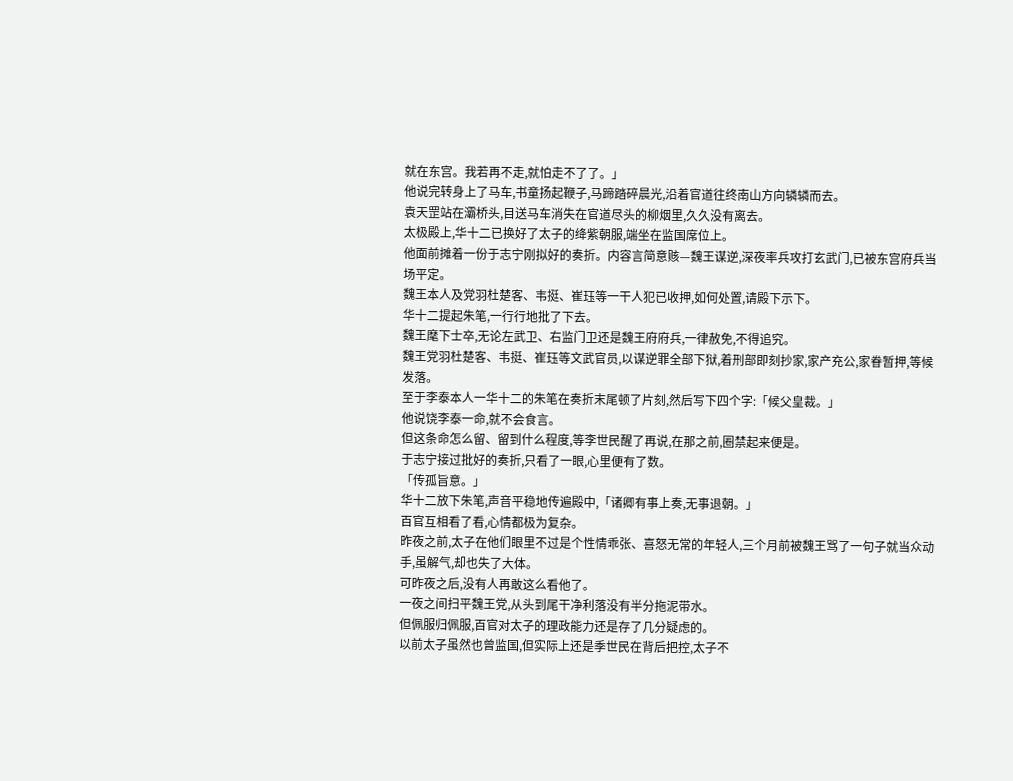就在东宫。我若再不走,就怕走不了了。」
他说完转身上了马车,书童扬起鞭子,马蹄踏碎晨光,沿着官道往终南山方向辚辚而去。
袁天罡站在灞桥头,目送马车消失在官道尽头的柳烟里,久久没有离去。
太极殿上,华十二已换好了太子的绛紫朝服,端坐在监国席位上。
他面前摊着一份于志宁刚拟好的奏折。内容言简意赅—魏王谋逆,深夜率兵攻打玄武门,已被东宫府兵当场平定。
魏王本人及党羽杜楚客、韦挺、崔珏等一干人犯已收押,如何处置,请殿下示下。
华十二提起朱笔,一行行地批了下去。
魏王麾下士卒,无论左武卫、右监门卫还是魏王府府兵,一律赦免,不得追究。
魏王党羽杜楚客、韦挺、崔珏等文武官员,以谋逆罪全部下狱,着刑部即刻抄家,家产充公,家眷暂押,等候发落。
至于李泰本人一华十二的朱笔在奏折末尾顿了片刻,然后写下四个字:「候父皇裁。」
他说饶李泰一命,就不会食言。
但这条命怎么留、留到什么程度,等李世民醒了再说,在那之前,圈禁起来便是。
于志宁接过批好的奏折,只看了一眼,心里便有了数。
「传孤旨意。」
华十二放下朱笔,声音平稳地传遍殿中,「诸卿有事上奏,无事退朝。」
百官互相看了看,心情都极为复杂。
昨夜之前,太子在他们眼里不过是个性情乖张、喜怒无常的年轻人,三个月前被魏王骂了一句子就当众动手,虽解气,却也失了大体。
可昨夜之后,没有人再敢这么看他了。
一夜之间扫平魏王党,从头到尾干净利落没有半分拖泥带水。
但佩服归佩服,百官对太子的理政能力还是存了几分疑虑的。
以前太子虽然也曾监国,但实际上还是季世民在背后把控,太子不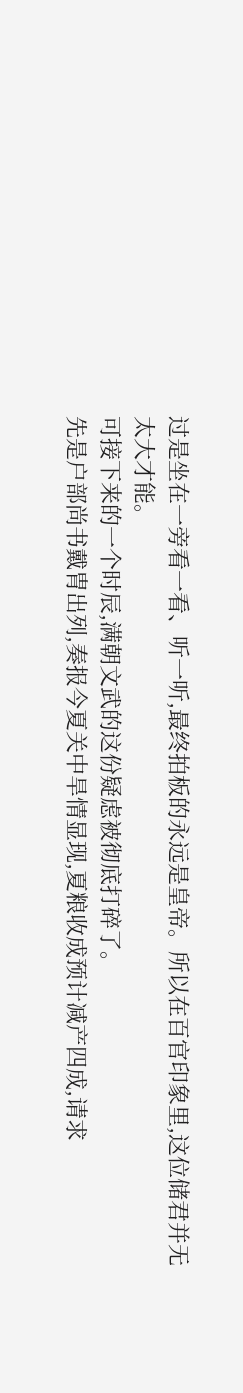过是坐在一旁看一看、听一听,最终拍板的永远是皇帝。所以在百官印象里,这位储君并无太大才能。
可接下来的一个时辰,满朝文武的这份疑虑被彻底打碎了。
先是户部尚书戴胄出列,奏报今夏关中旱情显现,夏粮收成预计减产四成,请求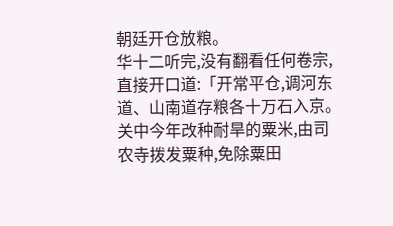朝廷开仓放粮。
华十二听完,没有翻看任何卷宗,直接开口道:「开常平仓,调河东道、山南道存粮各十万石入京。关中今年改种耐旱的粟米,由司农寺拨发粟种,免除粟田